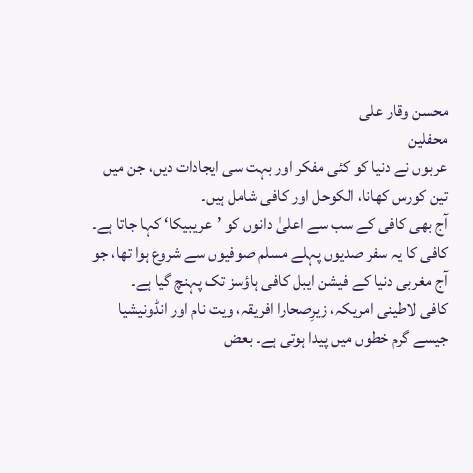محسن وقار علی
محفلین
عربوں نے دنیا کو کئی مفکر اور بہت سی ایجادات دیں، جن میں تین کورس کھانا، الکوحل اور کافی شامل ہیں۔
آج بھی کافی کے سب سے اعلیٰ دانوں کو ’عریبیکا‘ کہا جاتا ہے۔ کافی کا یہ سفر صدیوں پہلے مسلم صوفیوں سے شروع ہوا تھا، جو آج مغربی دنیا کے فیشن ایبل کافی ہاؤسز تک پہنچ گیا ہے۔
کافی لاطینی امریکہ، زیرِصحارا افریقہ، ویت نام اور انڈونیشیا جیسے گرم خطوں میں پیدا ہوتی ہے۔ بعض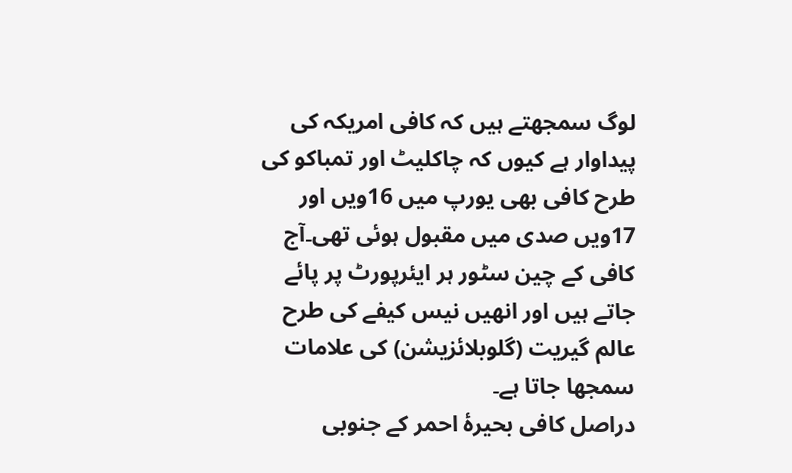لوگ سمجھتے ہیں کہ کافی امریکہ کی پیداوار ہے کیوں کہ چاکلیٹ اور تمباکو کی طرح کافی بھی یورپ میں 16ویں اور 17ویں صدی میں مقبول ہوئی تھی۔آج کافی کے چین سٹور ہر ایئرپورٹ پر پائے جاتے ہیں اور انھیں نیس کیفے کی طرح عالم گیریت (گلوبلائزیشن) کی علامات سمجھا جاتا ہے۔
دراصل کافی بحیرۂ احمر کے جنوبی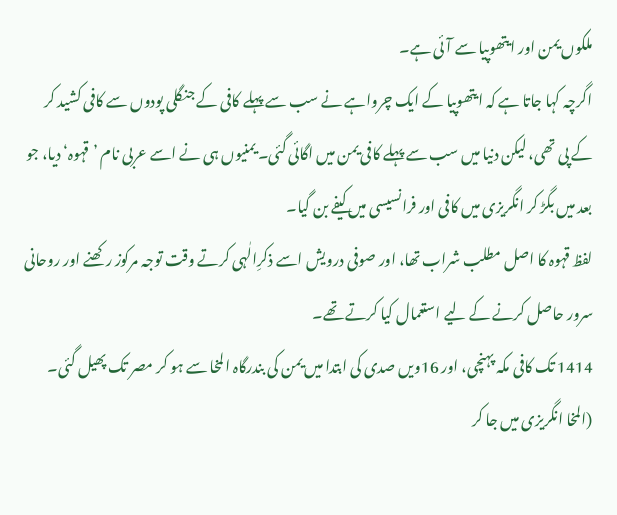ملکوں یمن اور ایتھوپیا سے آئی ہے۔
اگرچہ کہا جاتا ہے کہ ایتھوپیا کے ایک چرواہے نے سب سے پہلے کافی کے جنگلی پودوں سے کافی کشید کر کے پی تھی، لیکن دنیا میں سب سے پہلے کافی یمن میں اگائی گئی۔ یمنیوں ہی نے اسے عربی نام ’قہوہ‘ دیا، جو بعد میں بگڑ کر انگریزی میں کافی اور فرانسیسی میں کیفے بن گیا۔
لفظ قہوہ کا اصل مطلب شراب تھا، اور صوفی درویش اسے ذکرِالٰہی کرتے وقت توجہ مرکوز رکھنے اور روحانی سرور حاصل کرنے کے لیے استعمال کیا کرتے تھے۔
1414 تک کافی مکہ پہنچی، اور 16ویں صدی کی ابتدا میں یمن کی بندرگاہ المخا سے ہو کر مصر تک پھیل گئی۔ (المخا انگریزی میں جا کر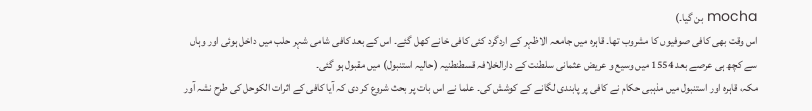mocha بن گیا۔)
اس وقت بھی کافی صوفیوں کا مشروب تھا۔ قاہرہ میں جامعہ الاظہر کے اردگرد کئی کافی خانے کھل گئے۔ اس کے بعد کافی شامی شہر حلب میں داخل ہوئی اور وہاں سے کچھ ہی عرصے بعد 1554 میں وسیع و عریض عثمانی سلطنت کے دارالخلافہ قسطنطنیہ (حالیہ استنبول) میں مقبول ہو گئی۔
مکہ، قاہرہ اور استنبول میں مذہبی حکام نے کافی پر پابندی لگانے کے کوشش کی۔ علما نے اس بات پر بحث شروع کر دی کہ آیا کافی کے اثرات الکوحل کی طرح نشہ آور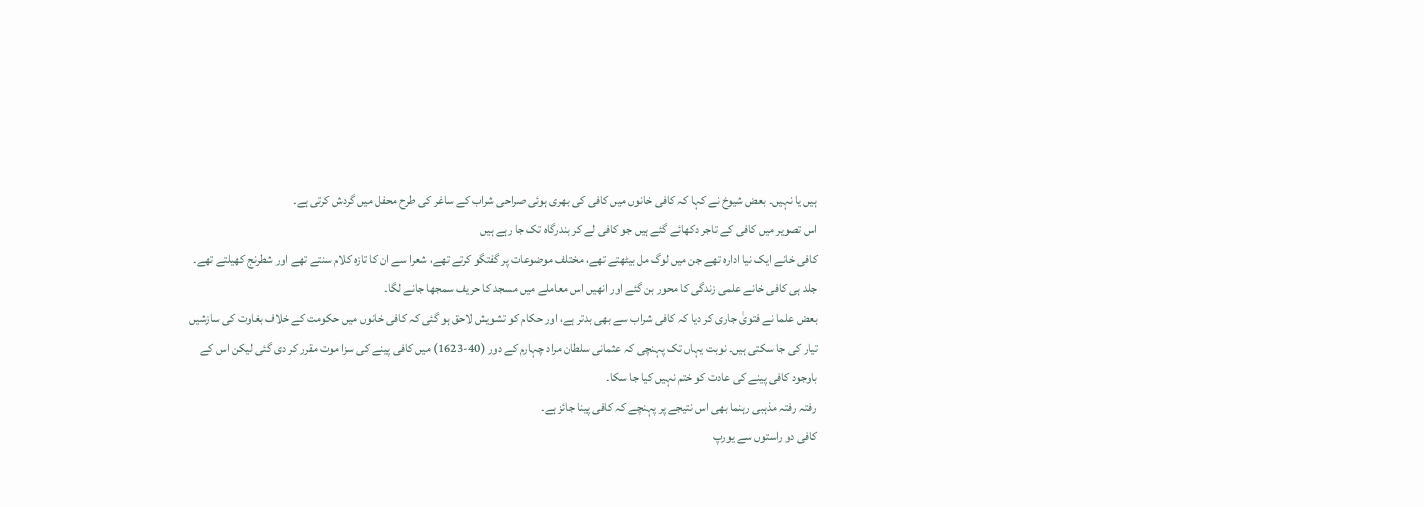ہیں یا نہیں۔ بعض شیوخ نے کہا کہ کافی خانوں میں کافی کی بھری ہوئی صراحی شراب کے ساغر کی طرح محفل میں گردش کرتی ہے۔
اس تصویر میں کافی کے تاجر دکھائے گئے ہیں جو کافی لے کر بندرگاہ تک جا رہے ہیں
کافی خانے ایک نیا ادارہ تھے جن میں لوگ مل بیٹھتے تھے، مختلف موضوعات پر گفتگو کرتے تھے، شعرا سے ان کا تازہ کلام سنتے تھے اور شطرنج کھیلتے تھے۔ جلد ہی کافی خانے علمی زندگی کا محور بن گئے اور انھیں اس معاملے میں مسجد کا حریف سمجھا جانے لگا۔
بعض علما نے فتویٰ جاری کر دیا کہ کافی شراب سے بھی بدتر ہے، اور حکام کو تشویش لاحق ہو گئی کہ کافی خانوں میں حکومت کے خلاف بغاوت کی سازشیں تیار کی جا سکتی ہیں۔ نوبت یہاں تک پہنچی کہ عثمانی سلطان مراد چہارم کے دور (40-1623) میں کافی پینے کی سزا موت مقرر کر دی گئی لیکن اس کے باوجود کافی پینے کی عادت کو ختم نہیں کیا جا سکا۔
رفتہ رفتہ مذہبی رہنما بھی اس نتیجے پر پہنچے کہ کافی پینا جائز ہے۔
کافی دو راستوں سے یورپ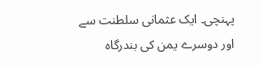پہنچی۔ ایک عثمانی سلطنت سے اور دوسرے یمن کی بندرگاہ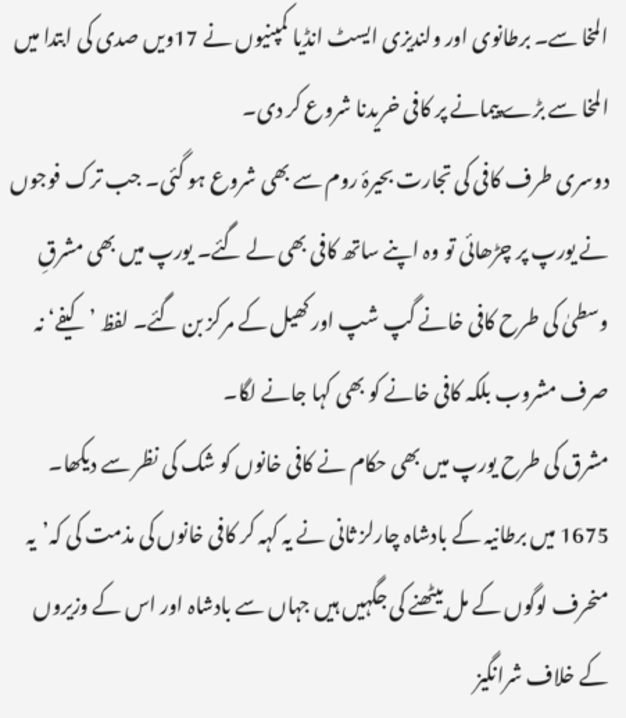المخا سے۔ برطانوی اور ولندیزی ایسٹ انڈیا کمپنیوں نے 17ویں صدی کی ابتدا میں المخا سے بڑے پیمانے پر کافی خریدنا شروع کر دی۔
دوسری طرف کافی کی تجارت بحیرۂ روم سے بھی شروع ہو گئی۔ جب ترک فوجوں نے یورپ پر چڑھائی تو وہ اپنے ساتھ کافی بھی لے گئے۔ یورپ میں بھی مشرقِ وسطیٰ کی طرح کافی خانے گپ شپ اور کھیل کے مرکز بن گئے۔ لفظ ’کیفے‘ نہ صرف مشروب بلکہ کافی خانے کو بھی کہا جانے لگا۔
مشرق کی طرح یورپ میں بھی حکام نے کافی خانوں کو شک کی نظر سے دیکھا۔ 1675 میں برطانیہ کے بادشاہ چارلز ثانی نے یہ کہہ کر کافی خانوں کی مذمت کی کہ’یہ منحرف لوگوں کے مل بیٹھنے کی جگہیں ہیں جہاں سے بادشاہ اور اس کے وزیروں کے خلاف شرانگیز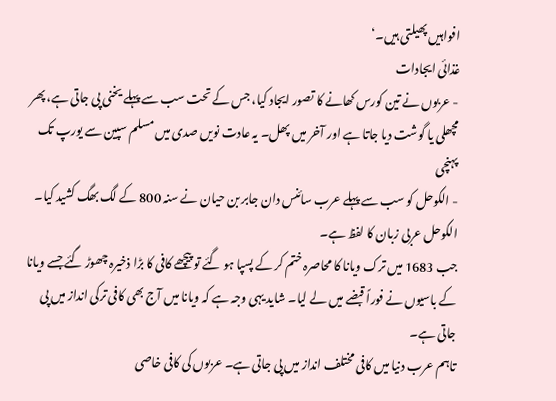افواہیں پھیلتی ہیں۔‘
غذائی ایجادات
- عربوں نے تین کورس کھانے کا تصور ایجاد کیا، جس کے تحت سب سے پہلے یخنی پی جاتی ہے، پھر مچھلی یا گوشت دیا جاتا ہے اور آخر میں پھل۔ یہ عادت نویں صدی میں مسلم سپین سے یورپ تک پہنچی
- الکوحل کو سب سے پہلے عرب سائنس دان جابر بن حیان نے سنہ 800 کے لگ بھگ کشید کیا۔ الکوحل عربی زبان کا لفظ ہے۔
جب 1683 میں ترک ویانا کا محاصرہ ختم کر کے پسپا ہو گئے تو پیچھے کافی کا بڑا ذخیرہ چھوڑ گئے جسے ویانا کے باسیوں نے فوراً قبضے میں لے لیا۔ شاید یہی وجہ ہے کہ ویانا میں آج بھی کافی ترکی انداز میں پی جاتی ہے۔
تاہم عرب دنیا میں کافی مختلف انداز میں پی جاتی ہے۔ عربوں کی کافی خاصی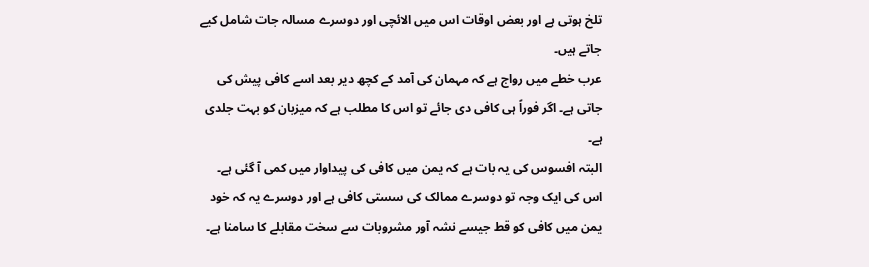تلخ ہوتی ہے اور بعض اوقات اس میں الائچی اور دوسرے مسالہ جات شامل کیے جاتے ہیں۔
عرب خطے میں رواج ہے کہ مہمان کی آمد کے کچھ دیر بعد اسے کافی پیش کی جاتی ہے۔ اگر فوراً ہی کافی دی جائے تو اس کا مطلب ہے کہ میزبان کو بہت جلدی ہے۔
البتہ افسوس کی یہ بات ہے کہ یمن میں کافی کی پیداوار میں کمی آ گئی ہے۔ اس کی ایک وجہ تو دوسرے ممالک کی سستی کافی ہے اور دوسرے یہ کہ خود یمن میں کافی کو قط جیسے نشہ آور مشروبات سے سخت مقابلے کا سامنا ہے۔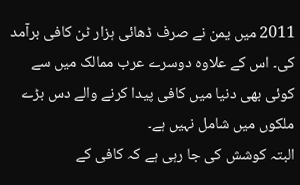2011 میں یمن نے صرف ڈھائی ہزار ٹن کافی برآمد کی۔ اس کے علاوہ دوسرے عرب ممالک میں سے کوئی بھی دنیا میں کافی پیدا کرنے والے دس بڑے ملکوں میں شامل نہیں ہے۔
البتہ کوشش کی جا رہی ہے کہ کافی کے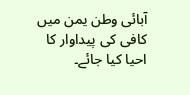آبائی وطن یمن میں کافی کی پیداوار کا احیا کیا جائے۔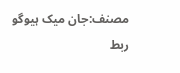مصنف:جان میک ہیوگو
ربط